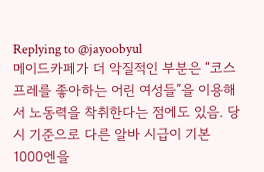Replying to @jayoobyul
메이드카페가 더 악질적인 부분은 “코스프레를 좋아하는 어린 여성들”을 이용해서 노동력을 착취한다는 점에도 있음. 당시 기준으로 다른 알바 시급이 기본 1000엔을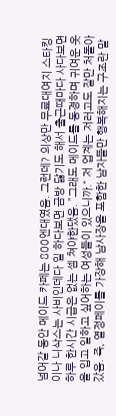넘어갈 동안 메이드 카페는 800엔대였음. 그런데? 의상만 무료대여지 스타킹이나 니삭스는 사비인데다 일 하다보면 금방 닳기도 해서 출근때마다 사다보면 하루 한시간 시급은 없는 셈 쳐야한댔음. ”그래도 메이드를 동경하며 귀여운 옷을 입고 일하고 싶어하는 여성들이 있으니까.“ 저 업계는 저러고도 잘만 처돌아갔음. 즉, 열정페이를 가장해 남사장을 포함한 남자들만 행복해지는 구조란 말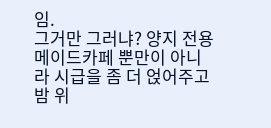임.
그거만 그러냐? 양지 전용 메이드카페 뿐만이 아니라 시급을 좀 더 얹어주고 밤 위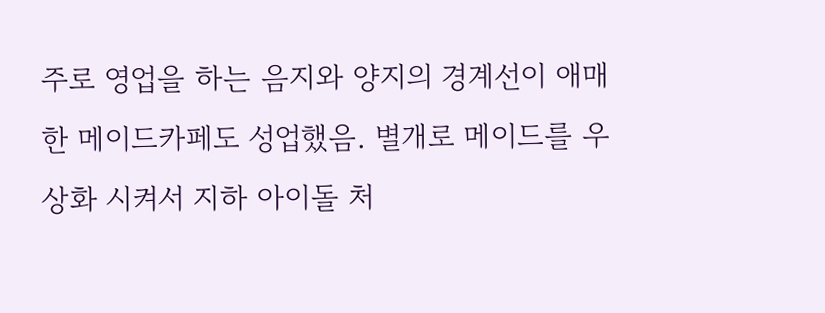주로 영업을 하는 음지와 양지의 경계선이 애매한 메이드카페도 성업했음. 별개로 메이드를 우상화 시켜서 지하 아이돌 처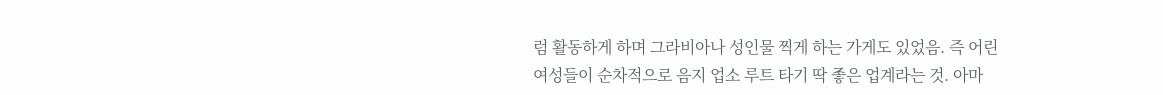럼 활동하게 하며 그라비아나 성인물 찍게 하는 가게도 있었음. 즉 어린 여성들이 순차적으로 음지 업소 루트 타기 딱 좋은 업계라는 것. 아마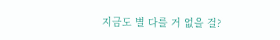지금도 별 다를 거 없을 걸?